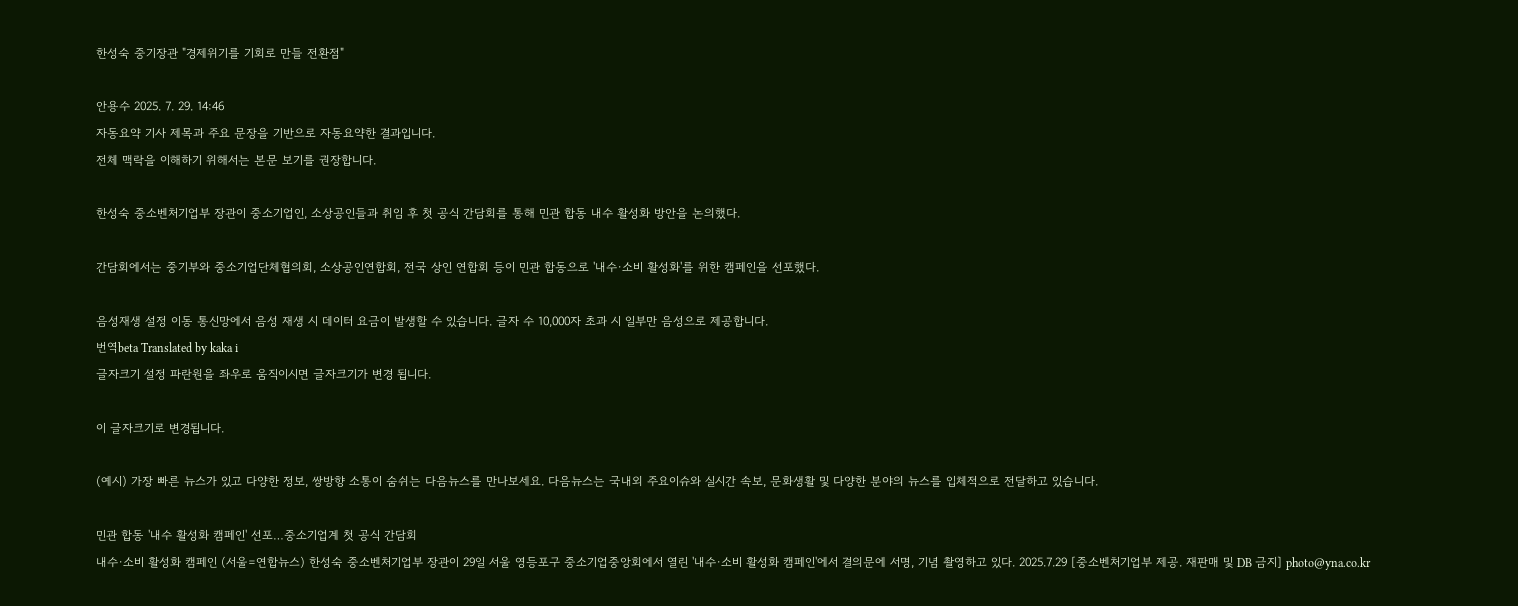한성숙 중기장관 "경제위기를 기회로 만들 전환점"

안용수 2025. 7. 29. 14:46
자동요약 기사 제목과 주요 문장을 기반으로 자동요약한 결과입니다.
전체 맥락을 이해하기 위해서는 본문 보기를 권장합니다.

한성숙 중소벤처기업부 장관이 중소기업인, 소상공인들과 취임 후 첫 공식 간담회를 통해 민관 합동 내수 활성화 방안을 논의했다.

간담회에서는 중기부와 중소기업단체협의회, 소상공인연합회, 전국 상인 연합회 등이 민관 합동으로 '내수·소비 활성화'를 위한 캠페인을 선포했다.

음성재생 설정 이동 통신망에서 음성 재생 시 데이터 요금이 발생할 수 있습니다. 글자 수 10,000자 초과 시 일부만 음성으로 제공합니다.
번역beta Translated by kaka i
글자크기 설정 파란원을 좌우로 움직이시면 글자크기가 변경 됩니다.

이 글자크기로 변경됩니다.

(예시) 가장 빠른 뉴스가 있고 다양한 정보, 쌍방향 소통이 숨쉬는 다음뉴스를 만나보세요. 다음뉴스는 국내외 주요이슈와 실시간 속보, 문화생활 및 다양한 분야의 뉴스를 입체적으로 전달하고 있습니다.

민관 합동 '내수 활성화 캠페인' 선포…중소기업계 첫 공식 간담회
내수·소비 활성화 캠페인 (서울=연합뉴스) 한성숙 중소벤처기업부 장관이 29일 서울 영등포구 중소기업중앙회에서 열린 '내수·소비 활성화 캠페인'에서 결의문에 서명, 기념 촬영하고 있다. 2025.7.29 [중소벤처기업부 제공. 재판매 및 DB 금지] photo@yna.co.kr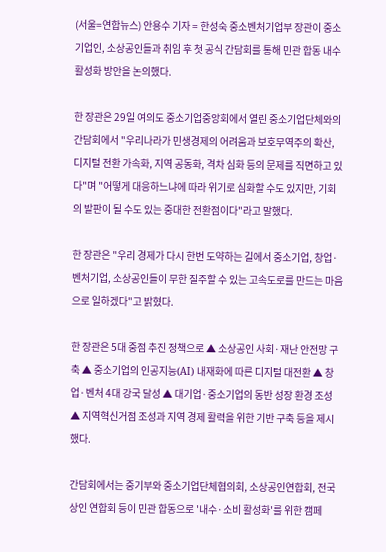(서울=연합뉴스) 안용수 기자 = 한성숙 중소벤처기업부 장관이 중소기업인, 소상공인들과 취임 후 첫 공식 간담회를 통해 민관 합동 내수 활성화 방안을 논의했다.

한 장관은 29일 여의도 중소기업중앙회에서 열린 중소기업단체와의 간담회에서 "우리나라가 민생경제의 어려움과 보호무역주의 확산, 디지털 전환 가속화, 지역 공동화, 격차 심화 등의 문제를 직면하고 있다"며 "어떻게 대응하느냐에 따라 위기로 심화할 수도 있지만, 기회의 발판이 될 수도 있는 중대한 전환점이다"라고 말했다.

한 장관은 "우리 경제가 다시 한번 도약하는 길에서 중소기업, 창업·벤처기업, 소상공인들이 무한 질주할 수 있는 고속도로를 만드는 마음으로 일하겠다"고 밝혔다.

한 장관은 5대 중점 추진 정책으로 ▲ 소상공인 사회·재난 안전망 구축 ▲ 중소기업의 인공지능(AI) 내재화에 따른 디지털 대전환 ▲ 창업·벤처 4대 강국 달성 ▲ 대기업·중소기업의 동반 성장 환경 조성 ▲ 지역혁신거점 조성과 지역 경제 활력을 위한 기반 구축 등을 제시했다.

간담회에서는 중기부와 중소기업단체협의회, 소상공인연합회, 전국 상인 연합회 등이 민관 합동으로 '내수·소비 활성화'를 위한 캠페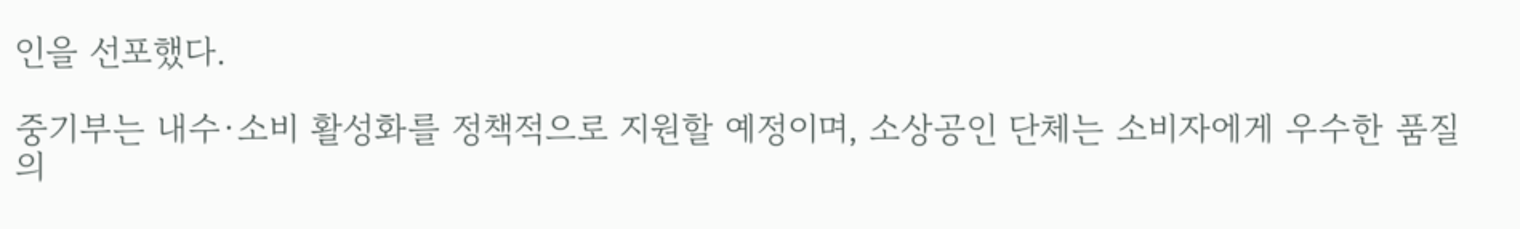인을 선포했다.

중기부는 내수·소비 활성화를 정책적으로 지원할 예정이며, 소상공인 단체는 소비자에게 우수한 품질의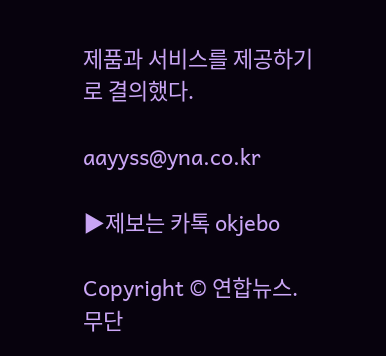제품과 서비스를 제공하기로 결의했다.

aayyss@yna.co.kr

▶제보는 카톡 okjebo

Copyright © 연합뉴스. 무단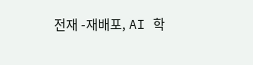전재 -재배포, AI 학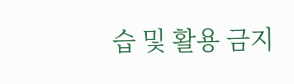습 및 활용 금지